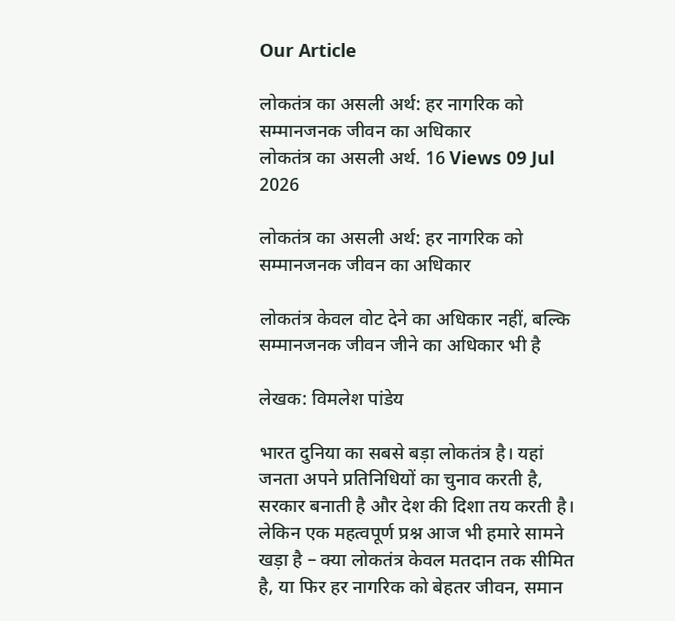Our Article

लोकतंत्र का असली अर्थ: हर नागरिक को सम्मानजनक जीवन का अधिकार
लोकतंत्र का असली अर्थ. 16 Views 09 Jul 2026

लोकतंत्र का असली अर्थ: हर नागरिक को सम्मानजनक जीवन का अधिकार

लोकतंत्र केवल वोट देने का अधिकार नहीं, बल्कि सम्मानजनक जीवन जीने का अधिकार भी है

लेखक: विमलेश पांडेय

भारत दुनिया का सबसे बड़ा लोकतंत्र है। यहां जनता अपने प्रतिनिधियों का चुनाव करती है, सरकार बनाती है और देश की दिशा तय करती है। लेकिन एक महत्वपूर्ण प्रश्न आज भी हमारे सामने खड़ा है – क्या लोकतंत्र केवल मतदान तक सीमित है, या फिर हर नागरिक को बेहतर जीवन, समान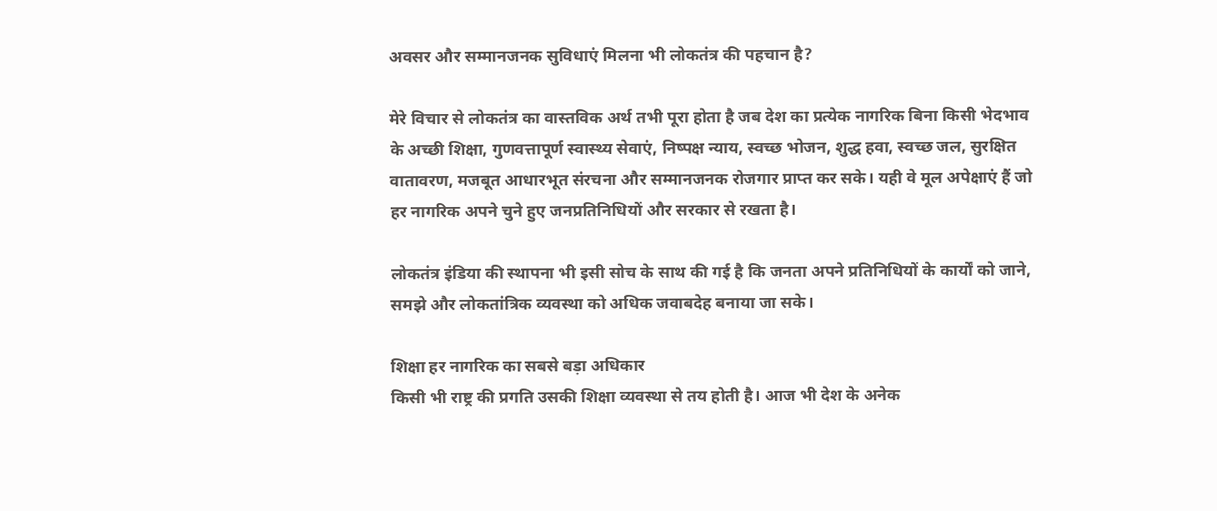अवसर और सम्मानजनक सुविधाएं मिलना भी लोकतंत्र की पहचान है?

मेरे विचार से लोकतंत्र का वास्तविक अर्थ तभी पूरा होता है जब देश का प्रत्येक नागरिक बिना किसी भेदभाव के अच्छी शिक्षा, गुणवत्तापूर्ण स्वास्थ्य सेवाएं, निष्पक्ष न्याय, स्वच्छ भोजन, शुद्ध हवा, स्वच्छ जल, सुरक्षित वातावरण, मजबूत आधारभूत संरचना और सम्मानजनक रोजगार प्राप्त कर सके। यही वे मूल अपेक्षाएं हैं जो हर नागरिक अपने चुने हुए जनप्रतिनिधियों और सरकार से रखता है।

लोकतंत्र इंडिया की स्थापना भी इसी सोच के साथ की गई है कि जनता अपने प्रतिनिधियों के कार्यों को जाने, समझे और लोकतांत्रिक व्यवस्था को अधिक जवाबदेह बनाया जा सके।

शिक्षा हर नागरिक का सबसे बड़ा अधिकार
किसी भी राष्ट्र की प्रगति उसकी शिक्षा व्यवस्था से तय होती है। आज भी देश के अनेक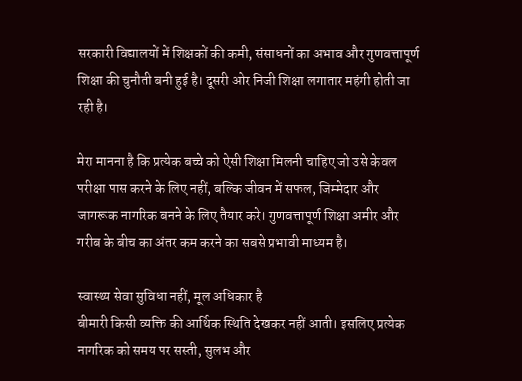सरकारी विद्यालयों में शिक्षकों की कमी, संसाधनों का अभाव और गुणवत्तापूर्ण शिक्षा की चुनौती बनी हुई है। दूसरी ओर निजी शिक्षा लगातार महंगी होती जा रही है।

मेरा मानना है कि प्रत्येक बच्चे को ऐसी शिक्षा मिलनी चाहिए जो उसे केवल परीक्षा पास करने के लिए नहीं, बल्कि जीवन में सफल, जिम्मेदार और जागरूक नागरिक बनने के लिए तैयार करे। गुणवत्तापूर्ण शिक्षा अमीर और गरीब के बीच का अंतर कम करने का सबसे प्रभावी माध्यम है।

स्वास्थ्य सेवा सुविधा नहीं, मूल अधिकार है
बीमारी किसी व्यक्ति की आर्थिक स्थिति देखकर नहीं आती। इसलिए प्रत्येक नागरिक को समय पर सस्ती, सुलभ और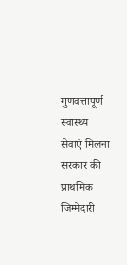गुणवत्तापूर्ण स्वास्थ्य सेवाएं मिलना सरकार की प्राथमिक जिम्मेदारी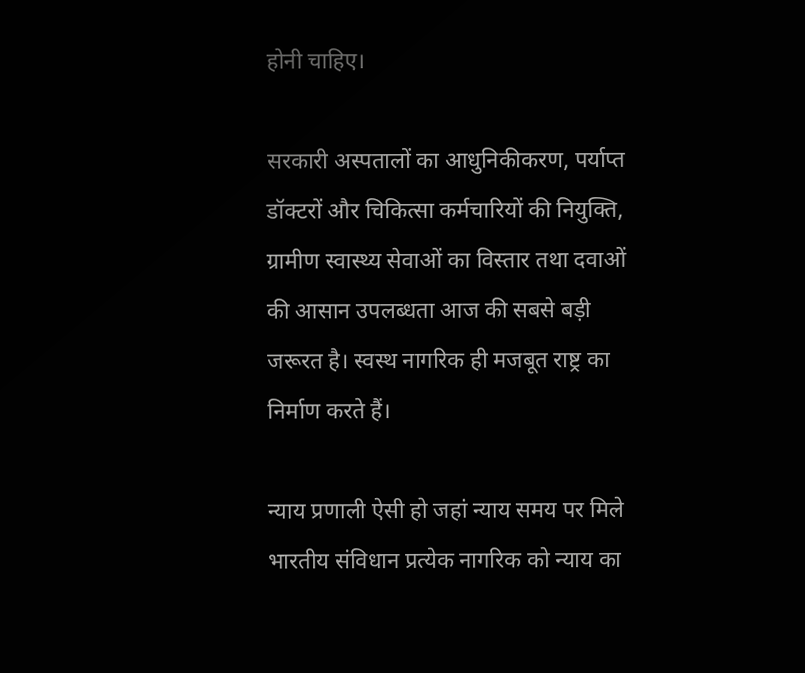होनी चाहिए।

सरकारी अस्पतालों का आधुनिकीकरण, पर्याप्त डॉक्टरों और चिकित्सा कर्मचारियों की नियुक्ति, ग्रामीण स्वास्थ्य सेवाओं का विस्तार तथा दवाओं की आसान उपलब्धता आज की सबसे बड़ी जरूरत है। स्वस्थ नागरिक ही मजबूत राष्ट्र का निर्माण करते हैं।

न्याय प्रणाली ऐसी हो जहां न्याय समय पर मिले
भारतीय संविधान प्रत्येक नागरिक को न्याय का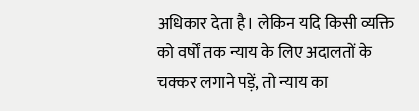अधिकार देता है। लेकिन यदि किसी व्यक्ति को वर्षों तक न्याय के लिए अदालतों के चक्कर लगाने पड़ें, तो न्याय का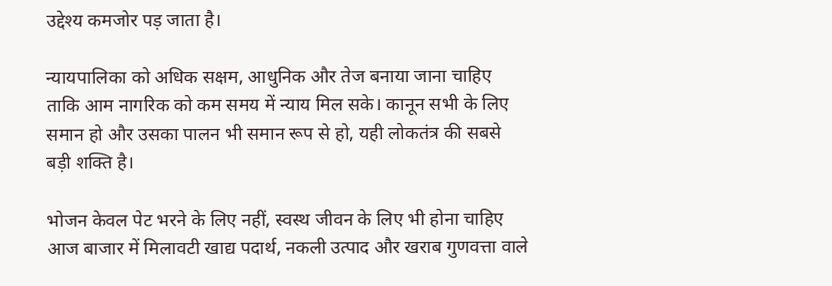उद्देश्य कमजोर पड़ जाता है।

न्यायपालिका को अधिक सक्षम, आधुनिक और तेज बनाया जाना चाहिए ताकि आम नागरिक को कम समय में न्याय मिल सके। कानून सभी के लिए समान हो और उसका पालन भी समान रूप से हो, यही लोकतंत्र की सबसे बड़ी शक्ति है।

भोजन केवल पेट भरने के लिए नहीं, स्वस्थ जीवन के लिए भी होना चाहिए
आज बाजार में मिलावटी खाद्य पदार्थ, नकली उत्पाद और खराब गुणवत्ता वाले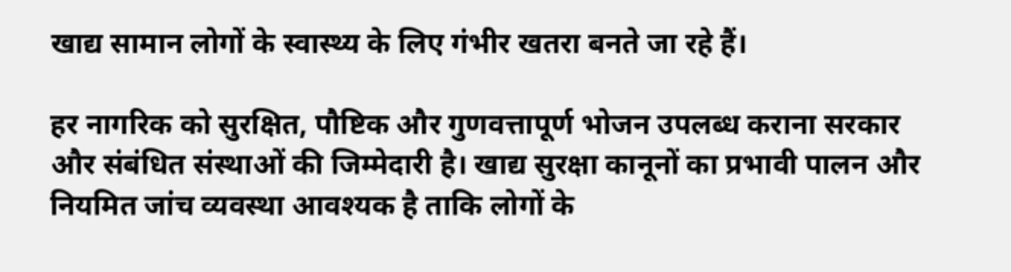खाद्य सामान लोगों के स्वास्थ्य के लिए गंभीर खतरा बनते जा रहे हैं।

हर नागरिक को सुरक्षित, पौष्टिक और गुणवत्तापूर्ण भोजन उपलब्ध कराना सरकार और संबंधित संस्थाओं की जिम्मेदारी है। खाद्य सुरक्षा कानूनों का प्रभावी पालन और नियमित जांच व्यवस्था आवश्यक है ताकि लोगों के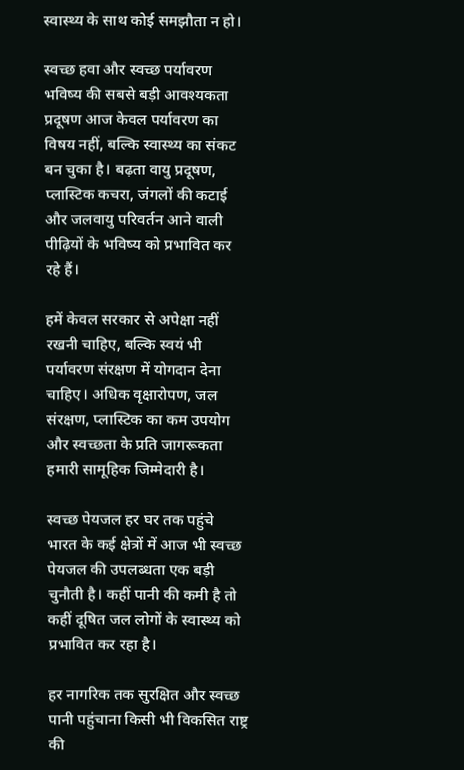स्वास्थ्य के साथ कोई समझौता न हो।

स्वच्छ हवा और स्वच्छ पर्यावरण भविष्य की सबसे बड़ी आवश्यकता
प्रदूषण आज केवल पर्यावरण का विषय नहीं, बल्कि स्वास्थ्य का संकट बन चुका है। बढ़ता वायु प्रदूषण, प्लास्टिक कचरा, जंगलों की कटाई और जलवायु परिवर्तन आने वाली पीढ़ियों के भविष्य को प्रभावित कर रहे हैं।

हमें केवल सरकार से अपेक्षा नहीं रखनी चाहिए, बल्कि स्वयं भी पर्यावरण संरक्षण में योगदान देना चाहिए। अधिक वृक्षारोपण, जल संरक्षण, प्लास्टिक का कम उपयोग और स्वच्छता के प्रति जागरूकता हमारी सामूहिक जिम्मेदारी है।

स्वच्छ पेयजल हर घर तक पहुंचे
भारत के कई क्षेत्रों में आज भी स्वच्छ पेयजल की उपलब्धता एक बड़ी चुनौती है। कहीं पानी की कमी है तो कहीं दूषित जल लोगों के स्वास्थ्य को प्रभावित कर रहा है।

हर नागरिक तक सुरक्षित और स्वच्छ पानी पहुंचाना किसी भी विकसित राष्ट्र की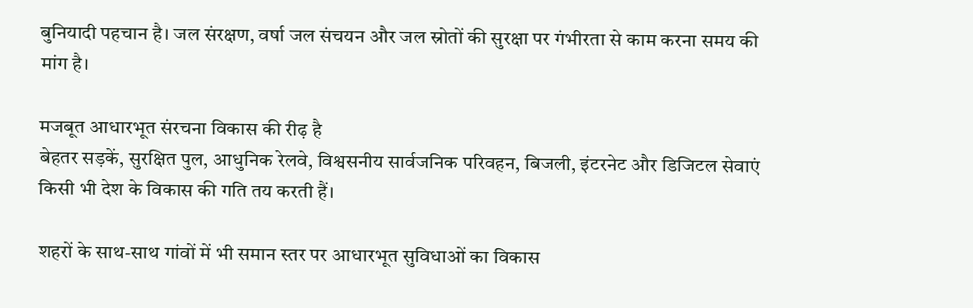बुनियादी पहचान है। जल संरक्षण, वर्षा जल संचयन और जल स्रोतों की सुरक्षा पर गंभीरता से काम करना समय की मांग है।

मजबूत आधारभूत संरचना विकास की रीढ़ है
बेहतर सड़कें, सुरक्षित पुल, आधुनिक रेलवे, विश्वसनीय सार्वजनिक परिवहन, बिजली, इंटरनेट और डिजिटल सेवाएं किसी भी देश के विकास की गति तय करती हैं।

शहरों के साथ-साथ गांवों में भी समान स्तर पर आधारभूत सुविधाओं का विकास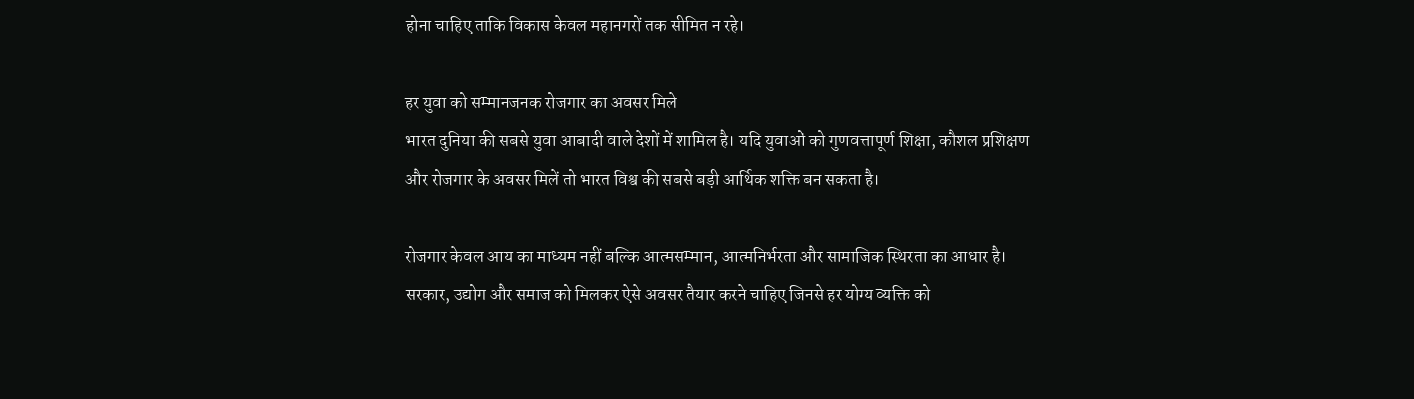होना चाहिए ताकि विकास केवल महानगरों तक सीमित न रहे।

हर युवा को सम्मानजनक रोजगार का अवसर मिले
भारत दुनिया की सबसे युवा आबादी वाले देशों में शामिल है। यदि युवाओं को गुणवत्तापूर्ण शिक्षा, कौशल प्रशिक्षण और रोजगार के अवसर मिलें तो भारत विश्व की सबसे बड़ी आर्थिक शक्ति बन सकता है।

रोजगार केवल आय का माध्यम नहीं बल्कि आत्मसम्मान, आत्मनिर्भरता और सामाजिक स्थिरता का आधार है। सरकार, उद्योग और समाज को मिलकर ऐसे अवसर तैयार करने चाहिए जिनसे हर योग्य व्यक्ति को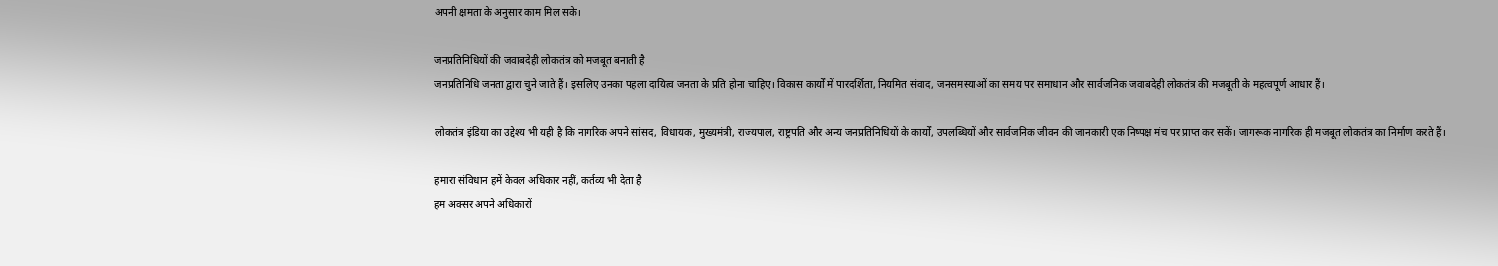अपनी क्षमता के अनुसार काम मिल सके।

जनप्रतिनिधियों की जवाबदेही लोकतंत्र को मजबूत बनाती है
जनप्रतिनिधि जनता द्वारा चुने जाते हैं। इसलिए उनका पहला दायित्व जनता के प्रति होना चाहिए। विकास कार्यों में पारदर्शिता, नियमित संवाद, जनसमस्याओं का समय पर समाधान और सार्वजनिक जवाबदेही लोकतंत्र की मजबूती के महत्वपूर्ण आधार हैं।

लोकतंत्र इंडिया का उद्देश्य भी यही है कि नागरिक अपने सांसद, विधायक, मुख्यमंत्री, राज्यपाल, राष्ट्रपति और अन्य जनप्रतिनिधियों के कार्यों, उपलब्धियों और सार्वजनिक जीवन की जानकारी एक निष्पक्ष मंच पर प्राप्त कर सकें। जागरूक नागरिक ही मजबूत लोकतंत्र का निर्माण करते हैं।

हमारा संविधान हमें केवल अधिकार नहीं, कर्तव्य भी देता है
हम अक्सर अपने अधिकारों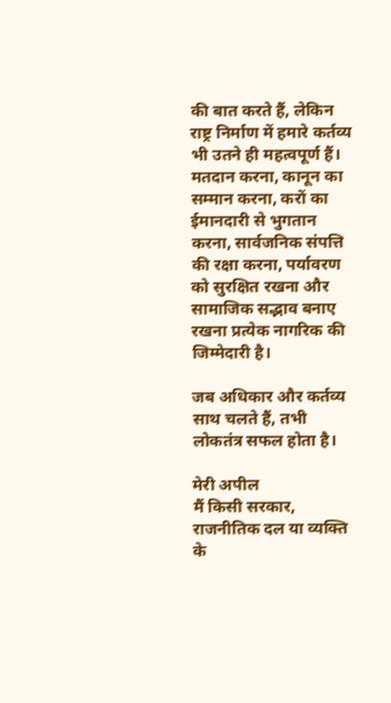की बात करते हैं, लेकिन राष्ट्र निर्माण में हमारे कर्तव्य भी उतने ही महत्वपूर्ण हैं। मतदान करना, कानून का सम्मान करना, करों का ईमानदारी से भुगतान करना, सार्वजनिक संपत्ति की रक्षा करना, पर्यावरण को सुरक्षित रखना और सामाजिक सद्भाव बनाए रखना प्रत्येक नागरिक की जिम्मेदारी है।

जब अधिकार और कर्तव्य साथ चलते हैं, तभी लोकतंत्र सफल होता है।

मेरी अपील
मैं किसी सरकार, राजनीतिक दल या व्यक्ति के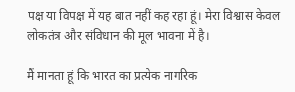पक्ष या विपक्ष में यह बात नहीं कह रहा हूं। मेरा विश्वास केवल लोकतंत्र और संविधान की मूल भावना में है।

मैं मानता हूं कि भारत का प्रत्येक नागरिक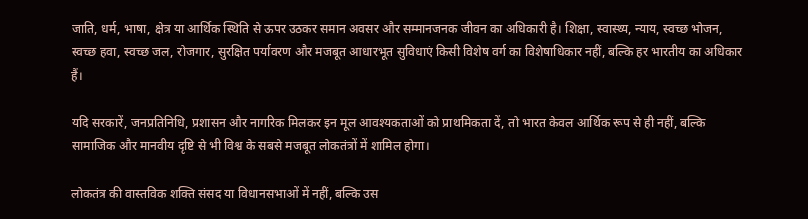जाति, धर्म, भाषा, क्षेत्र या आर्थिक स्थिति से ऊपर उठकर समान अवसर और सम्मानजनक जीवन का अधिकारी है। शिक्षा, स्वास्थ्य, न्याय, स्वच्छ भोजन, स्वच्छ हवा, स्वच्छ जल, रोजगार, सुरक्षित पर्यावरण और मजबूत आधारभूत सुविधाएं किसी विशेष वर्ग का विशेषाधिकार नहीं, बल्कि हर भारतीय का अधिकार हैं।

यदि सरकारें, जनप्रतिनिधि, प्रशासन और नागरिक मिलकर इन मूल आवश्यकताओं को प्राथमिकता दें, तो भारत केवल आर्थिक रूप से ही नहीं, बल्कि सामाजिक और मानवीय दृष्टि से भी विश्व के सबसे मजबूत लोकतंत्रों में शामिल होगा।

लोकतंत्र की वास्तविक शक्ति संसद या विधानसभाओं में नहीं, बल्कि उस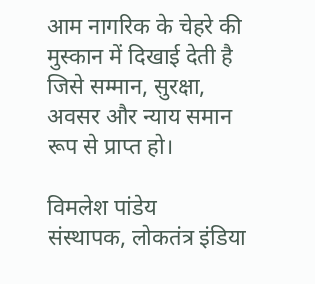आम नागरिक के चेहरे की मुस्कान में दिखाई देती है जिसे सम्मान, सुरक्षा, अवसर और न्याय समान रूप से प्राप्त हो।

विमलेश पांडेय
संस्थापक, लोकतंत्र इंडिया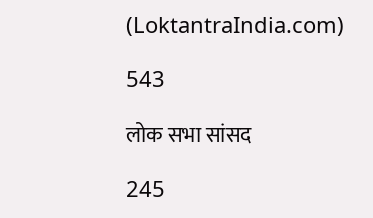(LoktantraIndia.com)

543

लोक सभा सांसद

245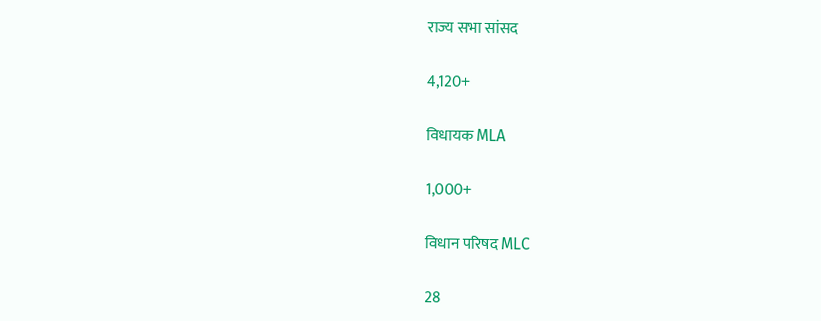राज्य सभा सांसद

4,120+

विधायक MLA

1,000+

विधान परिषद MLC

28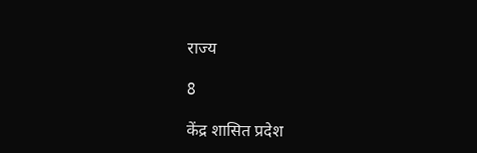राज्य

8

केंद्र शासित प्रदेश